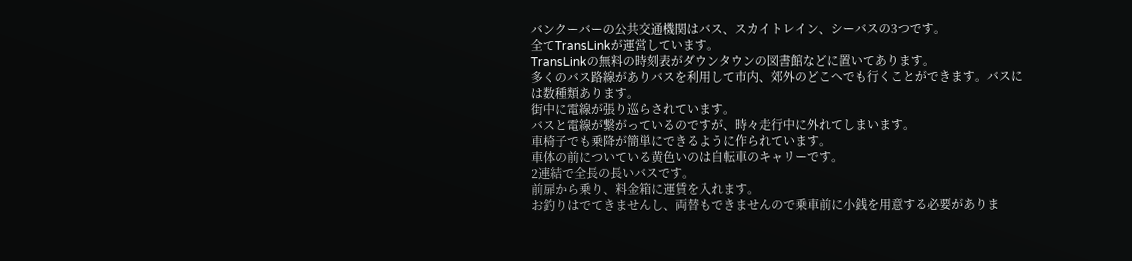バンクーバーの公共交通機関はバス、スカイトレイン、シーバスの3つです。
全てTransLinkが運営しています。
TransLinkの無料の時刻表がダウンタウンの図書館などに置いてあります。
多くのバス路線がありバスを利用して市内、郊外のどこへでも行くことができます。バスには数種類あります。
街中に電線が張り巡らされています。
バスと電線が繋がっているのですが、時々走行中に外れてしまいます。
車椅子でも乗降が簡単にできるように作られています。
車体の前についている黄色いのは自転車のキャリーです。
2連結で全長の長いバスです。
前扉から乗り、料金箱に運賃を入れます。
お釣りはでてきませんし、両替もできませんので乗車前に小銭を用意する必要がありま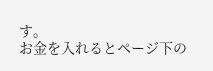す。
お金を入れるとページ下の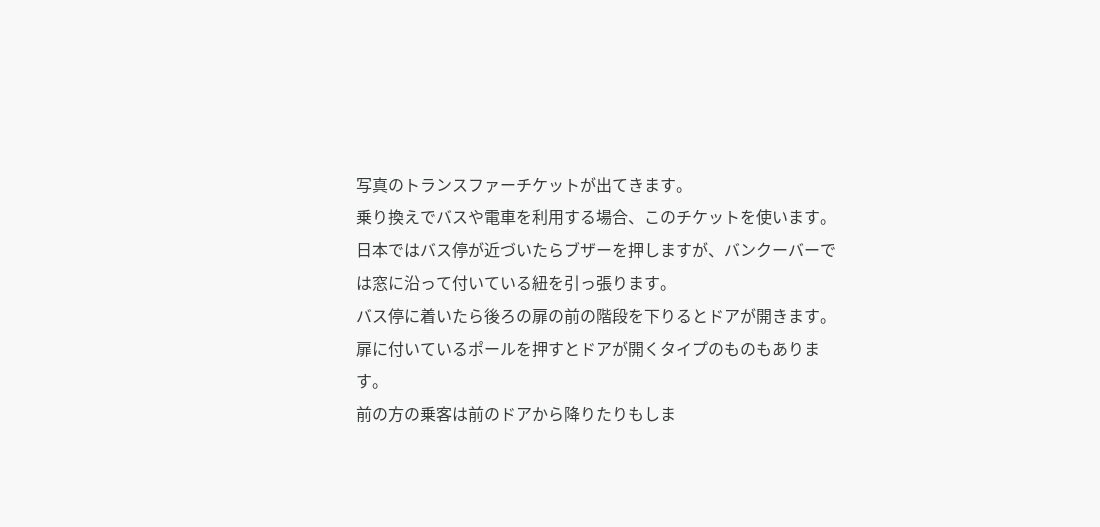写真のトランスファーチケットが出てきます。
乗り換えでバスや電車を利用する場合、このチケットを使います。
日本ではバス停が近づいたらブザーを押しますが、バンクーバーでは窓に沿って付いている紐を引っ張ります。
バス停に着いたら後ろの扉の前の階段を下りるとドアが開きます。扉に付いているポールを押すとドアが開くタイプのものもあります。
前の方の乗客は前のドアから降りたりもしま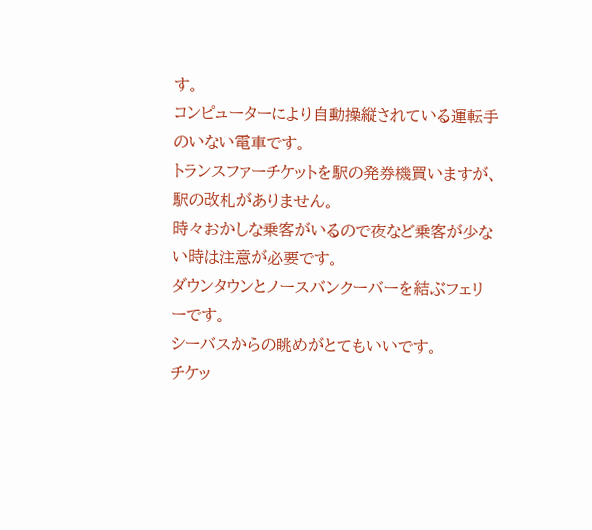す。
コンピューターにより自動操縦されている運転手のいない電車です。
トランスファーチケットを駅の発券機買いますが、駅の改札がありません。
時々おかしな乗客がいるので夜など乗客が少ない時は注意が必要です。
ダウンタウンとノースバンクーバーを結ぶフェリーです。
シーバスからの眺めがとてもいいです。
チケッ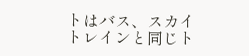トはバス、スカイトレインと同じト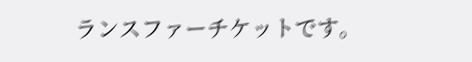ランスファーチケットです。